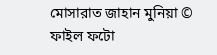মোসারাত জাহান মুনিয়া © ফাইল ফটো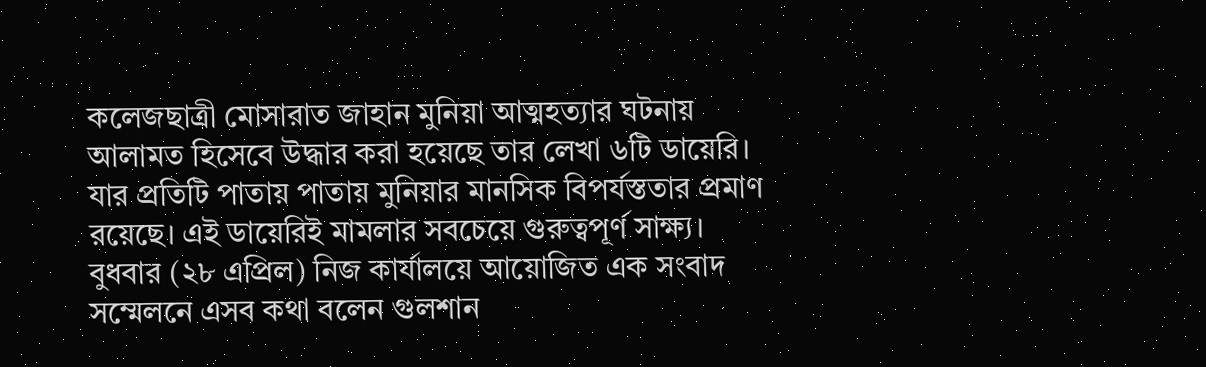কলেজছাত্রী মোসারাত জাহান মুনিয়া আত্মহত্যার ঘটনায় আলামত হিসেবে উদ্ধার করা হয়েছে তার লেখা ৬টি ডায়েরি। যার প্রতিটি পাতায় পাতায় মুনিয়ার মানসিক বিপর্যস্ততার প্রমাণ রয়েছে। এই ডায়েরিই মামলার সবচেয়ে গুরুত্বপূর্ণ সাক্ষ্য।
বুধবার (২৮ এপ্রিল) নিজ কার্যালয়ে আয়োজিত এক সংবাদ সম্মেলনে এসব কথা বলেন গুলশান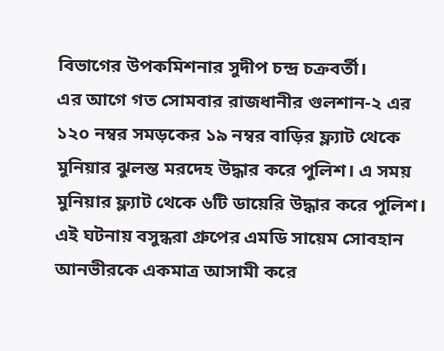বিভাগের উপকমিশনার সুদীপ চন্দ্র চক্রবর্তী।
এর আগে গত সোমবার রাজধানীর গুলশান-২ এর ১২০ নম্বর সমড়কের ১৯ নম্বর বাড়ির ফ্ল্যাট থেকে মুনিয়ার ঝুলন্ত মরদেহ উদ্ধার করে পুলিশ। এ সময় মুনিয়ার ফ্ল্যাট থেকে ৬টি ডায়েরি উদ্ধার করে পুলিশ। এই ঘটনায় বসুন্ধরা গ্রুপের এমডি সায়েম সোবহান আনভীরকে একমাত্র আসামী করে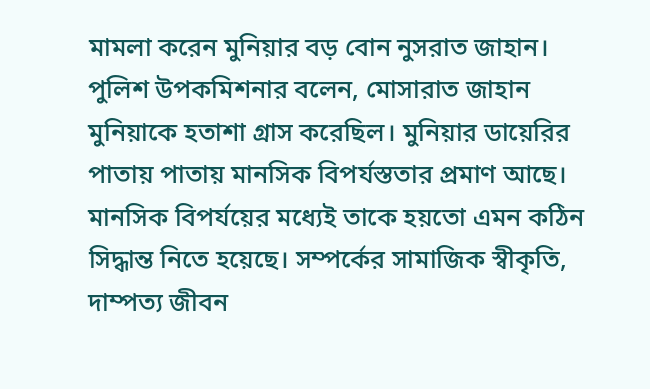মামলা করেন মুনিয়ার বড় বোন নুসরাত জাহান।
পুলিশ উপকমিশনার বলেন, মোসারাত জাহান মুনিয়াকে হতাশা গ্রাস করেছিল। মুনিয়ার ডায়েরির পাতায় পাতায় মানসিক বিপর্যস্ততার প্রমাণ আছে। মানসিক বিপর্যয়ের মধ্যেই তাকে হয়তো এমন কঠিন সিদ্ধান্ত নিতে হয়েছে। সম্পর্কের সামাজিক স্বীকৃতি, দাম্পত্য জীবন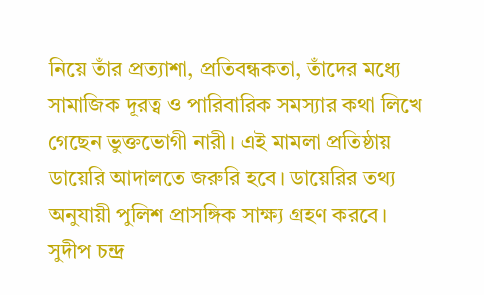নিয়ে তাঁর প্রত্যাশা, প্রতিবন্ধকতা, তাঁদের মধ্যে সামাজিক দূরত্ব ও পারিবারিক সমস্যার কথা লিখে গেছেন ভুক্তভোগী নারী। এই মামলা প্রতিষ্ঠায় ডায়েরি আদালতে জরুরি হবে। ডায়েরির তথ্য অনুযায়ী পুলিশ প্রাসঙ্গিক সাক্ষ্য গ্রহণ করবে।
সুদীপ চন্দ্র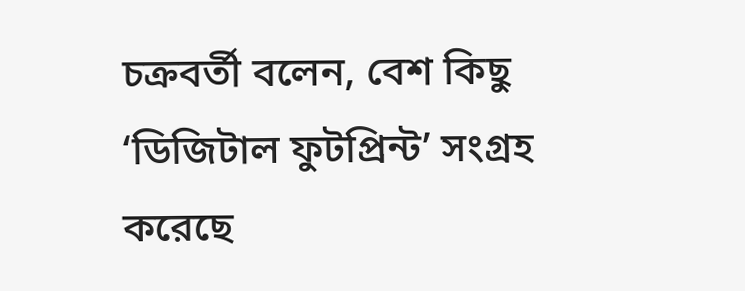চক্রবর্তী বলেন, বেশ কিছু ‘ডিজিটাল ফুটপ্রিন্ট’ সংগ্রহ করেছে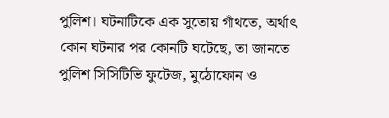পুলিশ। ঘটনাটিকে এক সুতোয় গাঁথতে, অর্থাৎ কোন ঘটনার পর কোনটি ঘটেছে, তা জানতে পুলিশ সিসিটিভি ফুটেজ, মুঠোফোন ও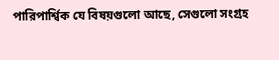পারিপার্শ্বিক যে বিষয়গুলো আছে, সেগুলো সংগ্রহ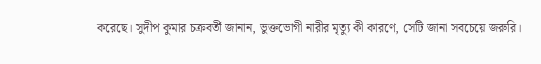করেছে। সুদীপ কুমার চক্রবর্তী জানান, ভুক্তভোগী নারীর মৃত্যু কী কারণে, সেটি জানা সবচেয়ে জরুরি।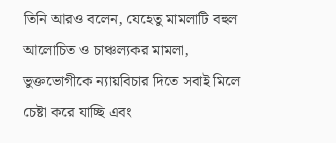তিনি আরও বলেন, যেহেতু মামলাটি বহুল আলোচিত ও চাঞ্চল্যকর মামলা, ভুক্তভোগীকে ন্যায়বিচার দিতে সবাই মিলে চেষ্টা করে যাচ্ছি এবং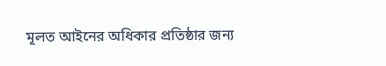মূলত আইনের অধিকার প্রতিষ্ঠার জন্য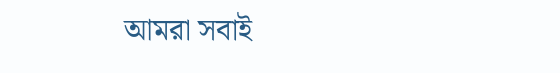আমরা সবাই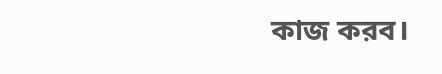কাজ করব।